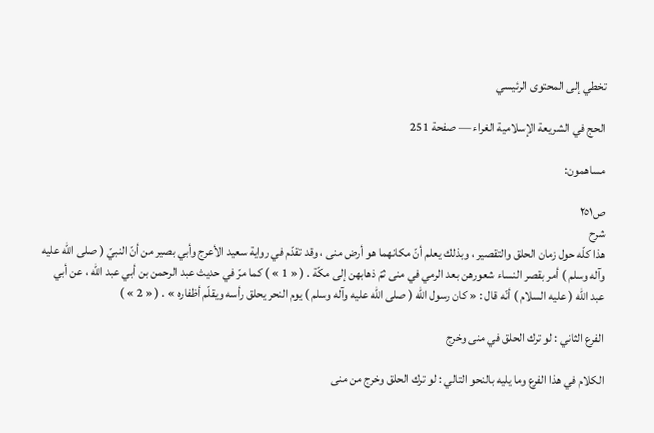تخطي إلى المحتوى الرئيسي

الحج في الشريعة الإسلامية الغراء — صفحة 251

مساهمون:

ص٢٥١
شرح
هذا كلّه حول زمان الحلق والتقصير ، وبذلك يعلم أنّ مكانهما هو أرض منى ، وقد تقدّم في رواية سعيد الأعرج وأبي بصير من أنّ النبيّ ( صلى الله عليه وآله وسلم ) أمر بقصر النساء شعورهن بعد الرمي في منى ثمّ ذهابهن إلى مكّة . ( « 1 » ) كما مرّ في حديث عبد الرحمن بن أبي عبد اللّه ، عن أبي عبد اللّه ( عليه السلام ) أنّه قال : « كان رسول اللّه ( صلى الله عليه وآله وسلم ) يوم النحر يحلق رأسه ويقلّم أظفاره » . ( « 2 » )

الفرع الثاني : لو ترك الحلق في منى وخرج

الكلام في هذا الفرع وما يليه بالنحو التالي : لو ترك الحلق وخرج من منى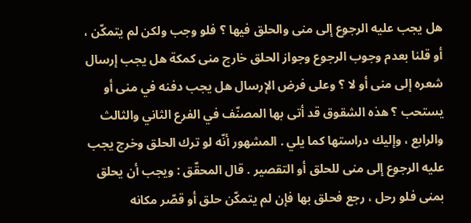هل يجب عليه الرجوع إلى منى والحلق فيها ؟ فلو وجب ولكن لم يتمكّن ، أو قلنا بعدم وجوب الرجوع وجواز الحلق خارج منى كمكة هل يجب إرسال شعره إلى منى أو لا ؟ وعلى فرض الإرسال هل يجب دفنه في منى أو يستحب ؟ هذه الشقوق قد أتى بها المصنّف في الفرع الثاني والثالث والرابع ، وإليك دراستها كما يلي . المشهور أنّه لو ترك الحلق وخرج يجب عليه الرجوع إلى منى للحلق أو التقصير . قال المحقّق : ويجب أن يحلق بمنى فلو رحل ، رجع فحلق بها فإن لم يتمكّن حلق أو قصّر مكانه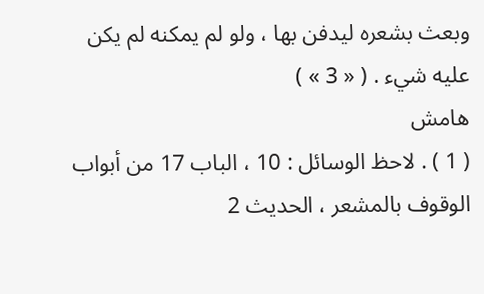وبعث بشعره ليدفن بها ، ولو لم يمكنه لم يكن عليه شيء . ( « 3 » )
هامش
( 1 ) . لاحظ الوسائل : 10 ، الباب 17 من أبواب الوقوف بالمشعر ، الحديث 2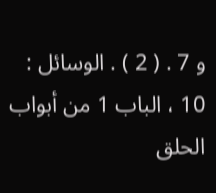و 7 . ( 2 ) . الوسائل : 10 ، الباب 1 من أبواب الحلق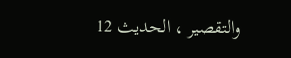والتقصير ، الحديث 12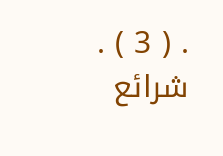. ( 3 ) . شرائع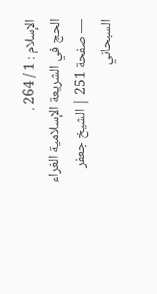الإسلام : 1 / 264 .
الحج في الشريعة الإسلامية الغراء — صفحة 251 | الشيخ جعفر السبحاني